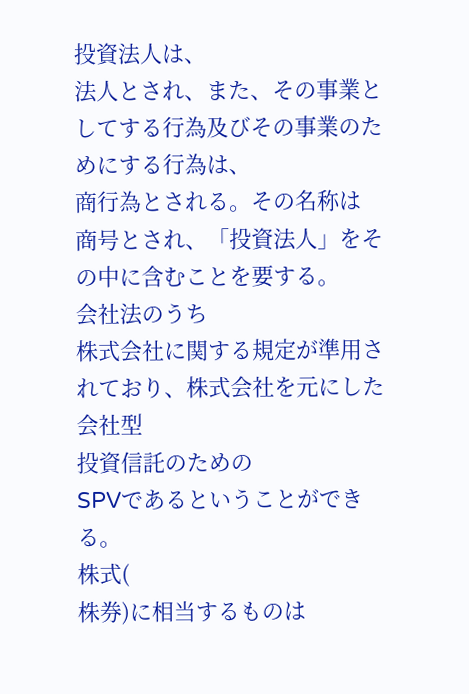投資法人は、
法人とされ、また、その事業としてする行為及びその事業のためにする行為は、
商行為とされる。その名称は
商号とされ、「投資法人」をその中に含むことを要する。
会社法のうち
株式会社に関する規定が準用されており、株式会社を元にした会社型
投資信託のための
SPVであるということができる。
株式(
株券)に相当するものは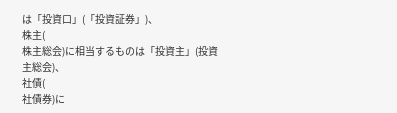は「投資口」(「投資証券」)、
株主(
株主総会)に相当するものは「投資主」(投資主総会)、
社債(
社債券)に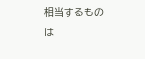相当するものは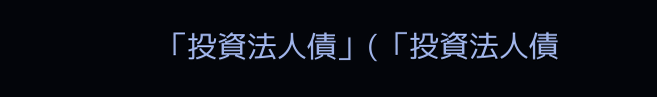「投資法人債」(「投資法人債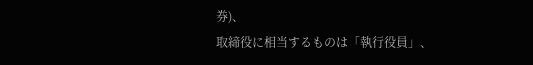券)、
取締役に相当するものは「執行役員」、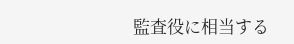監査役に相当する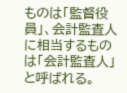ものは「監督役員」、会計監査人に相当するものは「会計監査人」と呼ばれる。